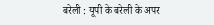बरेली : यूपी के बरेली के अपर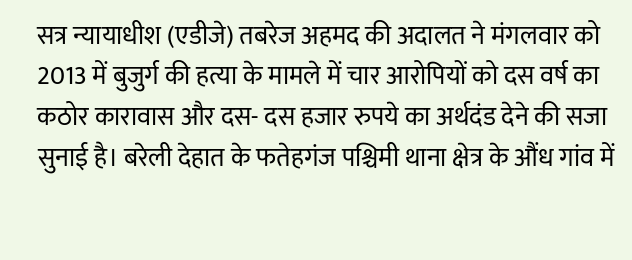सत्र न्यायाधीश (एडीजे) तबरेज अहमद की अदालत ने मंगलवार को 2013 में बुजुर्ग की हत्या के मामले में चार आरोपियों को दस वर्ष का कठोर कारावास और दस- दस हजार रुपये का अर्थदंड देने की सजा सुनाई है। बरेली देहात के फतेहगंज पश्चिमी थाना क्षेत्र के औंध गांव में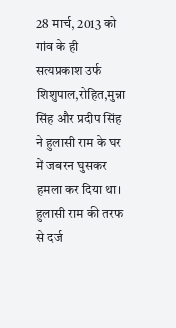28 मार्च, 2013 को गांव के ही सत्यप्रकाश उर्फ शिशुपाल,रोहित,मुन्ना सिंह और प्रदीप सिंह ने हुलासी राम के घर में जबरन घुसकर हमला कर दिया था। हुलासी राम की तरफ से दर्ज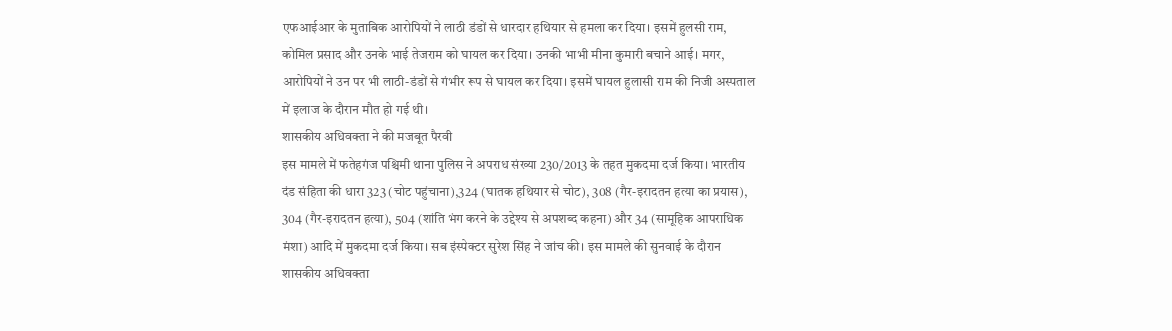एफआईआर के मुताबिक आरोपियों ने लाठी डंडों से धारदार हथियार से हमला कर दिया। इसमें हुलसी राम, कोमिल प्रसाद और उनके भाई तेजराम को घायल कर दिया। उनकी भाभी मीना कुमारी बचाने आई। मगर, आरोपियों ने उन पर भी लाठी-डंडों से गंभीर रूप से घायल कर दिया। इसमें घायल हुलासी राम की निजी अस्पताल में इलाज के दौरान मौत हो गई थी।
शासकीय अधिवक्ता ने की मजबूत पैरवी
इस मामले में फतेहगंज पश्चिमी थाना पुलिस ने अपराध संख्या 230/2013 के तहत मुकदमा दर्ज किया। भारतीय दंड संहिता की धारा 323 (चोट पहुंचाना),324 (घातक हथियार से चोट), 308 (गैर-इरादतन हत्या का प्रयास), 304 (गैर-इरादतन हत्या), 504 (शांति भंग करने के उद्देश्य से अपशब्द कहना) और 34 (सामूहिक आपराधिक मंशा) आदि में मुकदमा दर्ज किया। सब इंस्पेक्टर सुरेश सिंह ने जांच की। इस मामले की सुनवाई के दौरान शासकीय अधिवक्ता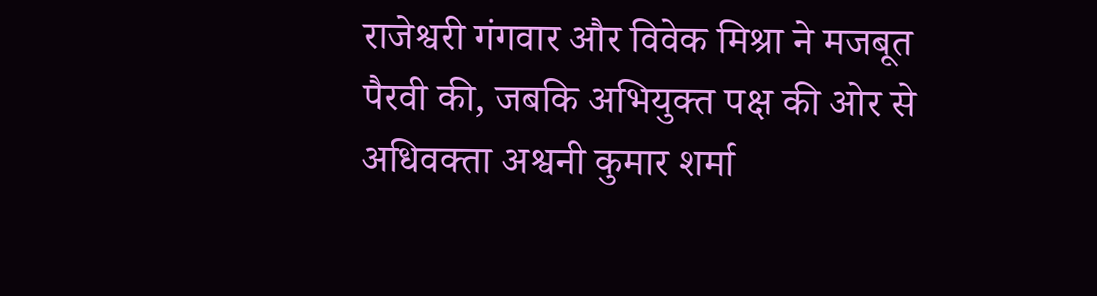राजेश्वरी गंगवार और विवेक मिश्रा ने मजबूत पैरवी की, जबकि अभियुक्त पक्ष की ओर से अधिवक्ता अश्वनी कुमार शर्मा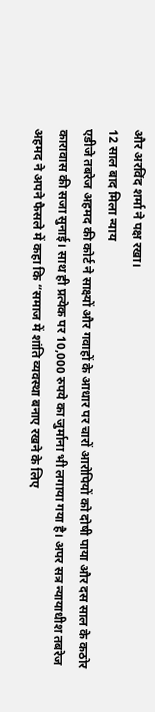और अरविंद शर्मा ने पक्ष रखा।
12 साल बाद मिला न्याय
एडीजे तबरेज अहमद की कोर्ट ने साक्ष्यों और गवाहों के आधार पर चारों आरोपियों को दोषी पाया और दस साल के कठोर कारावास की सजा सुनाई। साथ ही प्रत्येक पर 10,000 रुपये का जुर्माना भी लगाया गया है। अपर सत्र न्यायाधीश तबरेज अहमद ने अपने फैसले में कहा कि “समाज में शांति व्यवस्था बनाए रखने के लिए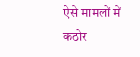ऐसे मामलों में कठोर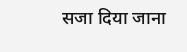सजा दिया जाना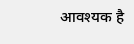आवश्यक है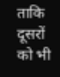ताकि दूसरों को भी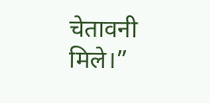चेतावनी मिले।”